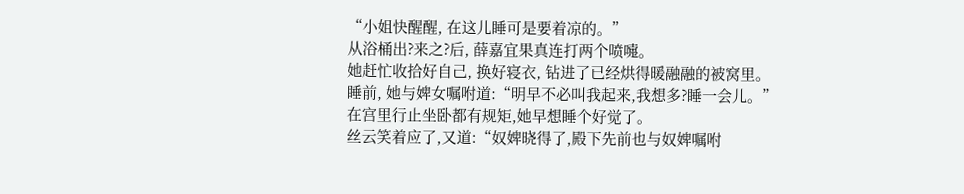“小姐快醒醒, 在这儿睡可是要着凉的。”
从浴桶出?来之?后, 薛嘉宜果真连打两个喷嚏。
她赶忙收拾好自己, 换好寝衣, 钻进了已经烘得暖融融的被窝里。
睡前, 她与婢女嘱咐道:“明早不必叫我起来,我想多?睡一会儿。”
在宫里行止坐卧都有规矩,她早想睡个好觉了。
丝云笑着应了,又道:“奴婢晓得了,殿下先前也与奴婢嘱咐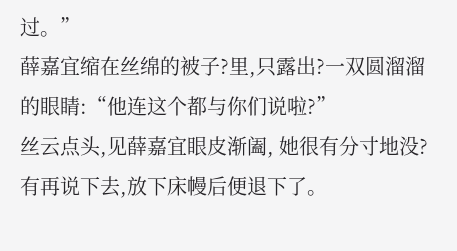过。”
薛嘉宜缩在丝绵的被子?里,只露出?一双圆溜溜的眼睛:“他连这个都与你们说啦?”
丝云点头,见薛嘉宜眼皮渐阖, 她很有分寸地没?有再说下去,放下床幔后便退下了。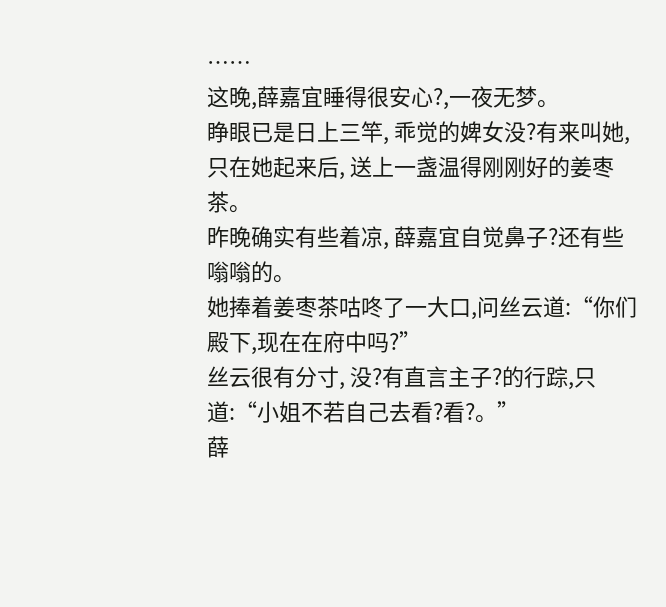……
这晚,薛嘉宜睡得很安心?,一夜无梦。
睁眼已是日上三竿, 乖觉的婢女没?有来叫她,只在她起来后, 送上一盏温得刚刚好的姜枣茶。
昨晚确实有些着凉, 薛嘉宜自觉鼻子?还有些嗡嗡的。
她捧着姜枣茶咕咚了一大口,问丝云道:“你们殿下,现在在府中吗?”
丝云很有分寸, 没?有直言主子?的行踪,只道:“小姐不若自己去看?看?。”
薛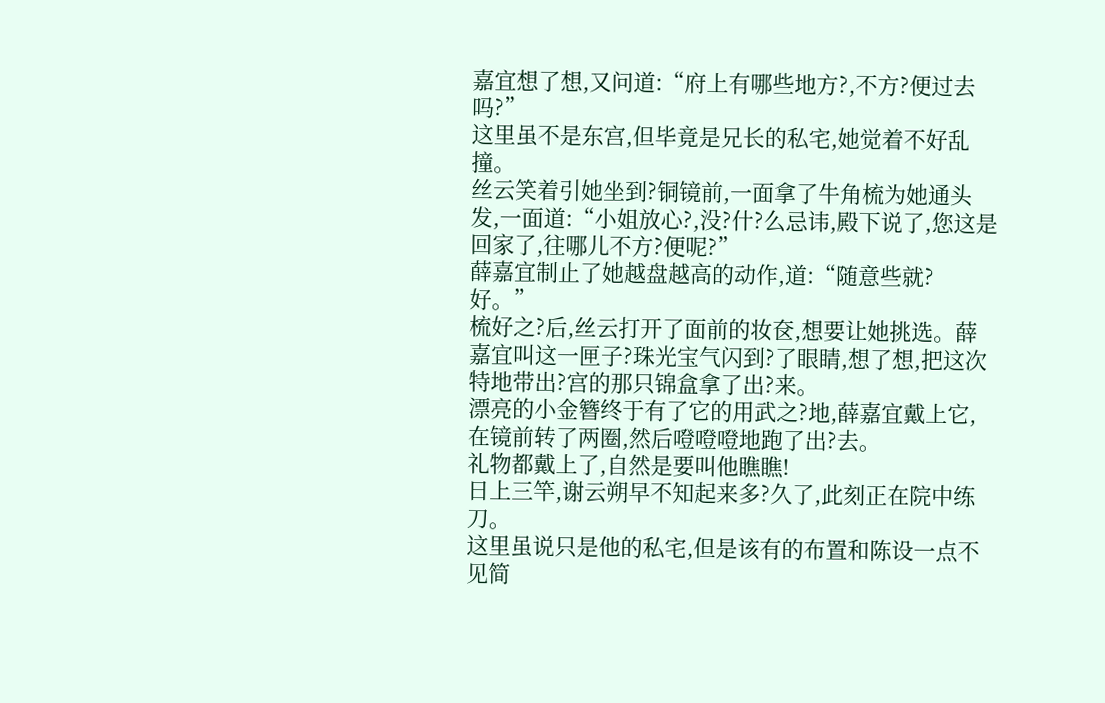嘉宜想了想,又问道:“府上有哪些地方?,不方?便过去吗?”
这里虽不是东宫,但毕竟是兄长的私宅,她觉着不好乱撞。
丝云笑着引她坐到?铜镜前,一面拿了牛角梳为她通头发,一面道:“小姐放心?,没?什?么忌讳,殿下说了,您这是回家了,往哪儿不方?便呢?”
薛嘉宜制止了她越盘越高的动作,道:“随意些就?好。”
梳好之?后,丝云打开了面前的妆奁,想要让她挑选。薛嘉宜叫这一匣子?珠光宝气闪到?了眼睛,想了想,把这次特地带出?宫的那只锦盒拿了出?来。
漂亮的小金簪终于有了它的用武之?地,薛嘉宜戴上它,在镜前转了两圈,然后噔噔噔地跑了出?去。
礼物都戴上了,自然是要叫他瞧瞧!
日上三竿,谢云朔早不知起来多?久了,此刻正在院中练刀。
这里虽说只是他的私宅,但是该有的布置和陈设一点不见简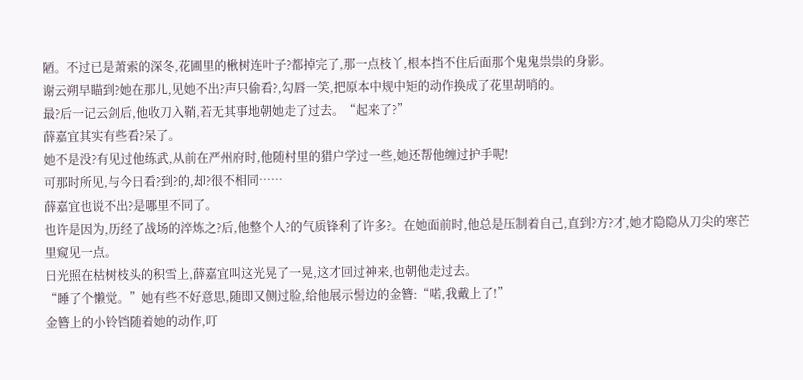陋。不过已是萧索的深冬,花圃里的楸树连叶子?都掉完了,那一点枝丫,根本挡不住后面那个鬼鬼祟祟的身影。
谢云朔早瞄到?她在那儿,见她不出?声只偷看?,勾唇一笑,把原本中规中矩的动作换成了花里胡哨的。
最?后一记云剑后,他收刀入鞘,若无其事地朝她走了过去。“起来了?”
薛嘉宜其实有些看?呆了。
她不是没?有见过他练武,从前在严州府时,他随村里的猎户学过一些,她还帮他缠过护手呢!
可那时所见,与今日看?到?的,却?很不相同……
薛嘉宜也说不出?是哪里不同了。
也许是因为,历经了战场的淬炼之?后,他整个人?的气质锋利了许多?。在她面前时,他总是压制着自己,直到?方?才,她才隐隐从刀尖的寒芒里窥见一点。
日光照在枯树枝头的积雪上,薛嘉宜叫这光晃了一晃,这才回过神来,也朝他走过去。
“睡了个懒觉。”她有些不好意思,随即又侧过脸,给他展示髻边的金簪:“喏,我戴上了!”
金簪上的小铃铛随着她的动作,叮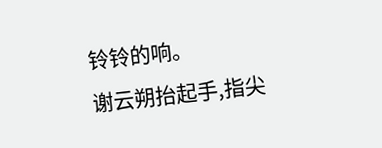铃铃的响。
谢云朔抬起手,指尖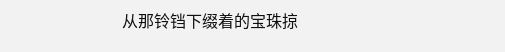从那铃铛下缀着的宝珠掠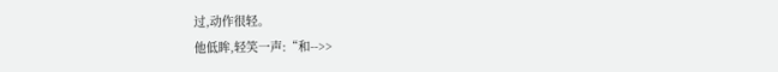过,动作很轻。
他低眸,轻笑一声:“和-->>